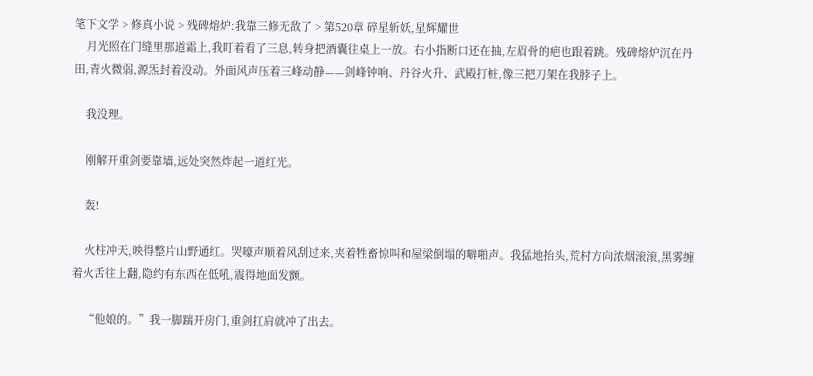笔下文学 > 修真小说 > 残碑熔炉:我靠三修无敌了 > 第520章 碎星斩妖,星辉耀世
    月光照在门缝里那道霜上,我盯着看了三息,转身把酒囊往桌上一放。右小指断口还在抽,左眉骨的疤也跟着跳。残碑熔炉沉在丹田,青火微弱,源炁封着没动。外面风声压着三峰动静——剑峰钟响、丹谷火升、武殿打桩,像三把刀架在我脖子上。

    我没理。

    刚解开重剑要靠墙,远处突然炸起一道红光。

    轰!

    火柱冲天,映得整片山野通红。哭嚎声顺着风刮过来,夹着牲畜惊叫和屋梁倒塌的噼啪声。我猛地抬头,荒村方向浓烟滚滚,黑雾缠着火舌往上翻,隐约有东西在低吼,震得地面发颤。

    “他娘的。”我一脚踹开房门,重剑扛肩就冲了出去。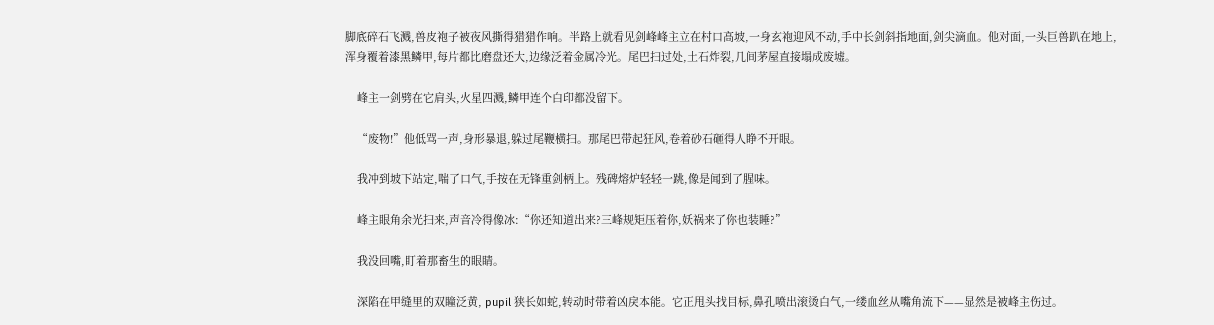脚底碎石飞溅,兽皮袍子被夜风撕得猎猎作响。半路上就看见剑峰峰主立在村口高坡,一身玄袍迎风不动,手中长剑斜指地面,剑尖滴血。他对面,一头巨兽趴在地上,浑身覆着漆黑鳞甲,每片都比磨盘还大,边缘泛着金属冷光。尾巴扫过处,土石炸裂,几间茅屋直接塌成废墟。

    峰主一剑劈在它肩头,火星四溅,鳞甲连个白印都没留下。

    “废物!”他低骂一声,身形暴退,躲过尾鞭横扫。那尾巴带起狂风,卷着砂石砸得人睁不开眼。

    我冲到坡下站定,喘了口气,手按在无锋重剑柄上。残碑熔炉轻轻一跳,像是闻到了腥味。

    峰主眼角余光扫来,声音冷得像冰:“你还知道出来?三峰规矩压着你,妖祸来了你也装睡?”

    我没回嘴,盯着那畜生的眼睛。

    深陷在甲缝里的双瞳泛黄, pupil 狭长如蛇,转动时带着凶戾本能。它正甩头找目标,鼻孔喷出滚烫白气,一缕血丝从嘴角流下——显然是被峰主伤过。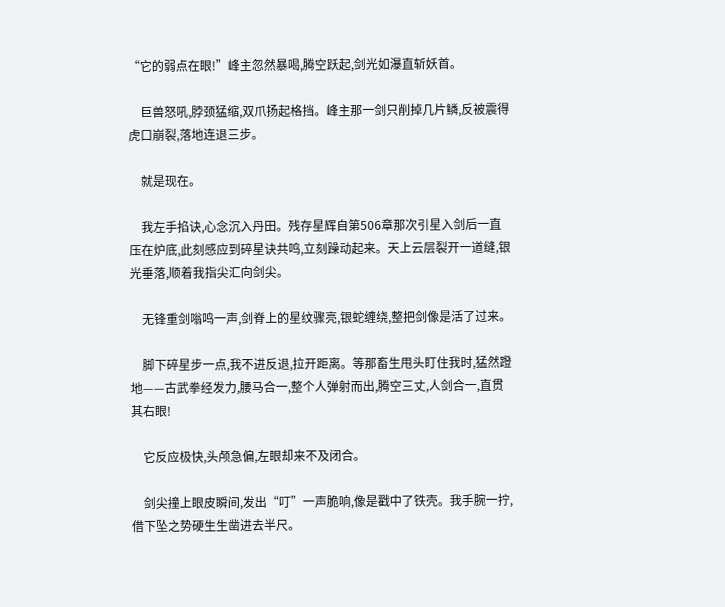“它的弱点在眼!”峰主忽然暴喝,腾空跃起,剑光如瀑直斩妖首。

    巨兽怒吼,脖颈猛缩,双爪扬起格挡。峰主那一剑只削掉几片鳞,反被震得虎口崩裂,落地连退三步。

    就是现在。

    我左手掐诀,心念沉入丹田。残存星辉自第506章那次引星入剑后一直压在炉底,此刻感应到碎星诀共鸣,立刻躁动起来。天上云层裂开一道缝,银光垂落,顺着我指尖汇向剑尖。

    无锋重剑嗡鸣一声,剑脊上的星纹骤亮,银蛇缠绕,整把剑像是活了过来。

    脚下碎星步一点,我不进反退,拉开距离。等那畜生甩头盯住我时,猛然蹬地——古武拳经发力,腰马合一,整个人弹射而出,腾空三丈,人剑合一,直贯其右眼!

    它反应极快,头颅急偏,左眼却来不及闭合。

    剑尖撞上眼皮瞬间,发出“叮”一声脆响,像是戳中了铁壳。我手腕一拧,借下坠之势硬生生凿进去半尺。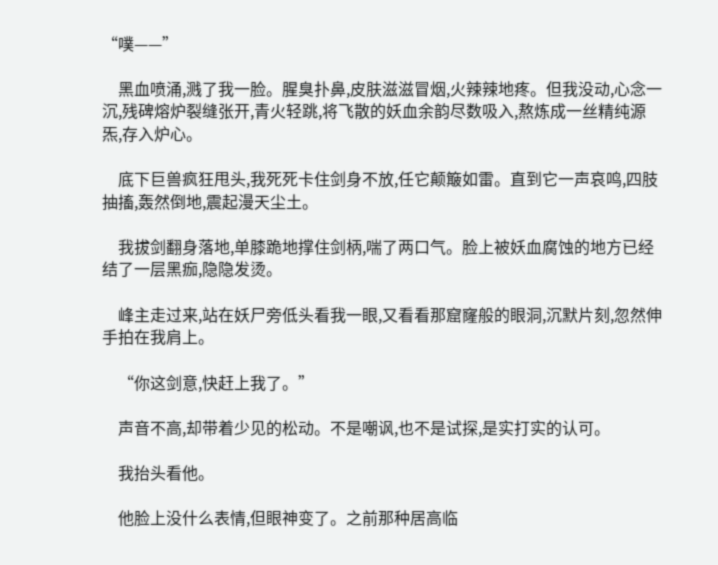“噗——”

    黑血喷涌,溅了我一脸。腥臭扑鼻,皮肤滋滋冒烟,火辣辣地疼。但我没动,心念一沉,残碑熔炉裂缝张开,青火轻跳,将飞散的妖血余韵尽数吸入,熬炼成一丝精纯源炁,存入炉心。

    底下巨兽疯狂甩头,我死死卡住剑身不放,任它颠簸如雷。直到它一声哀鸣,四肢抽搐,轰然倒地,震起漫天尘土。

    我拔剑翻身落地,单膝跪地撑住剑柄,喘了两口气。脸上被妖血腐蚀的地方已经结了一层黑痂,隐隐发烫。

    峰主走过来,站在妖尸旁低头看我一眼,又看看那窟窿般的眼洞,沉默片刻,忽然伸手拍在我肩上。

    “你这剑意,快赶上我了。”

    声音不高,却带着少见的松动。不是嘲讽,也不是试探,是实打实的认可。

    我抬头看他。

    他脸上没什么表情,但眼神变了。之前那种居高临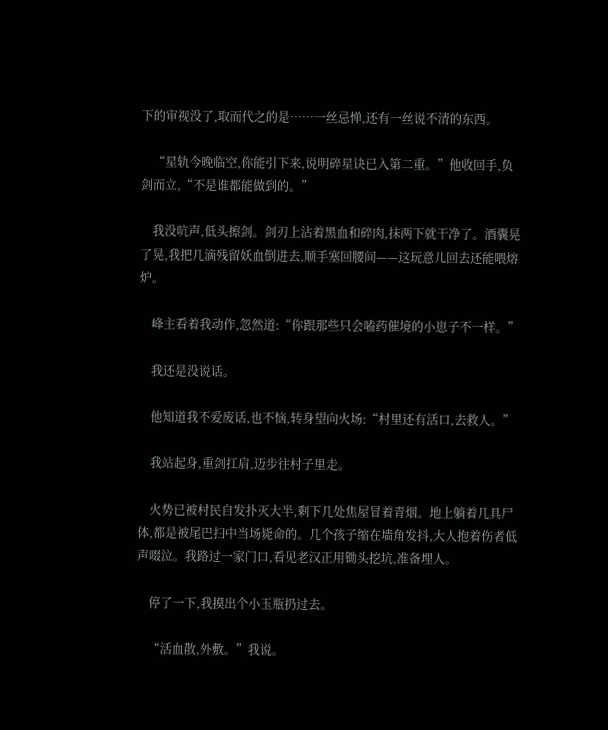下的审视没了,取而代之的是……一丝忌惮,还有一丝说不清的东西。

    “星轨今晚临空,你能引下来,说明碎星诀已入第二重。”他收回手,负剑而立,“不是谁都能做到的。”

    我没吭声,低头擦剑。剑刃上沾着黑血和碎肉,抹两下就干净了。酒囊晃了晃,我把几滴残留妖血倒进去,顺手塞回腰间——这玩意儿回去还能喂熔炉。

    峰主看着我动作,忽然道:“你跟那些只会嗑药催境的小崽子不一样。”

    我还是没说话。

    他知道我不爱废话,也不恼,转身望向火场:“村里还有活口,去救人。”

    我站起身,重剑扛肩,迈步往村子里走。

    火势已被村民自发扑灭大半,剩下几处焦屋冒着青烟。地上躺着几具尸体,都是被尾巴扫中当场毙命的。几个孩子缩在墙角发抖,大人抱着伤者低声啜泣。我路过一家门口,看见老汉正用锄头挖坑,准备埋人。

    停了一下,我摸出个小玉瓶扔过去。

    “活血散,外敷。”我说。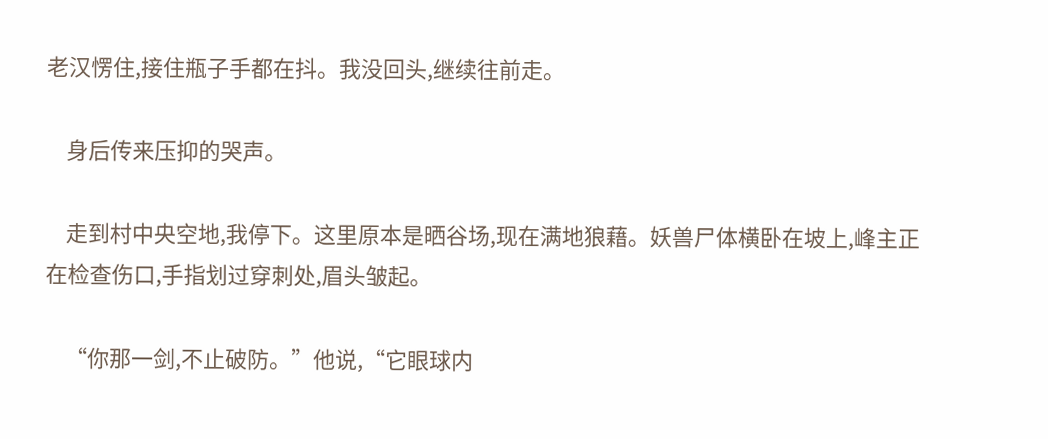老汉愣住,接住瓶子手都在抖。我没回头,继续往前走。

    身后传来压抑的哭声。

    走到村中央空地,我停下。这里原本是晒谷场,现在满地狼藉。妖兽尸体横卧在坡上,峰主正在检查伤口,手指划过穿刺处,眉头皱起。

    “你那一剑,不止破防。”他说,“它眼球内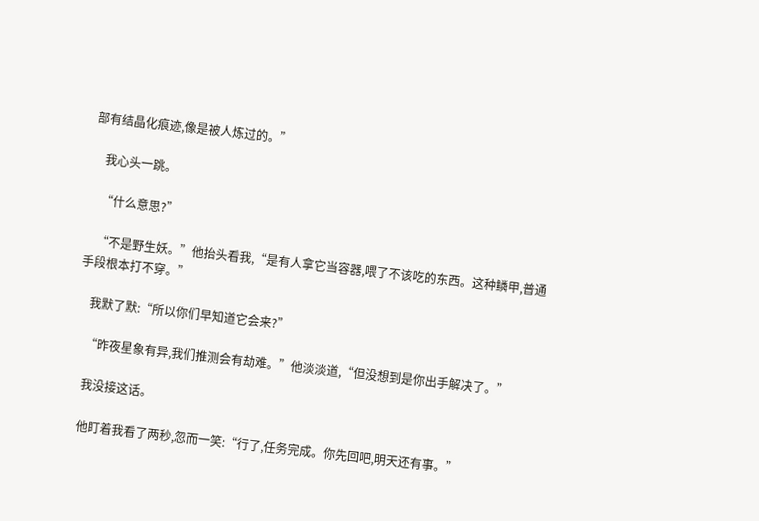部有结晶化痕迹,像是被人炼过的。”

    我心头一跳。

    “什么意思?”

    “不是野生妖。”他抬头看我,“是有人拿它当容器,喂了不该吃的东西。这种鳞甲,普通手段根本打不穿。”

    我默了默:“所以你们早知道它会来?”

    “昨夜星象有异,我们推测会有劫难。”他淡淡道,“但没想到是你出手解决了。”

    我没接这话。

    他盯着我看了两秒,忽而一笑:“行了,任务完成。你先回吧,明天还有事。”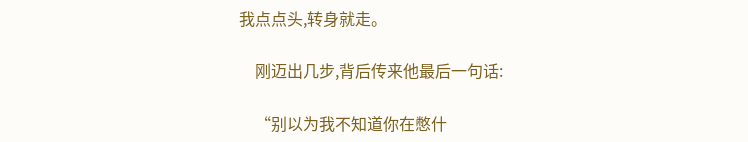我点点头,转身就走。

    刚迈出几步,背后传来他最后一句话:

    “别以为我不知道你在憋什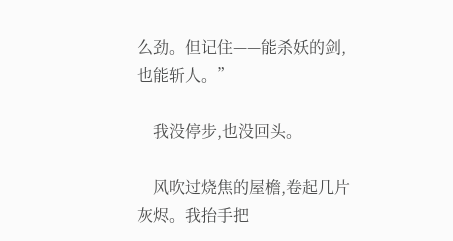么劲。但记住——能杀妖的剑,也能斩人。”

    我没停步,也没回头。

    风吹过烧焦的屋檐,卷起几片灰烬。我抬手把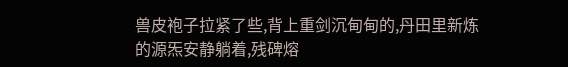兽皮袍子拉紧了些,背上重剑沉甸甸的,丹田里新炼的源炁安静躺着,残碑熔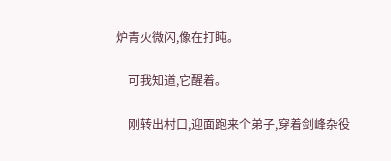炉青火微闪,像在打盹。

    可我知道,它醒着。

    刚转出村口,迎面跑来个弟子,穿着剑峰杂役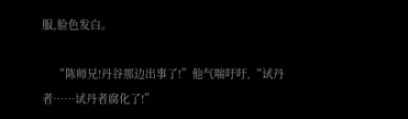服,脸色发白。

    “陈师兄!丹谷那边出事了!”他气喘吁吁,“试丹者……试丹者腐化了!”